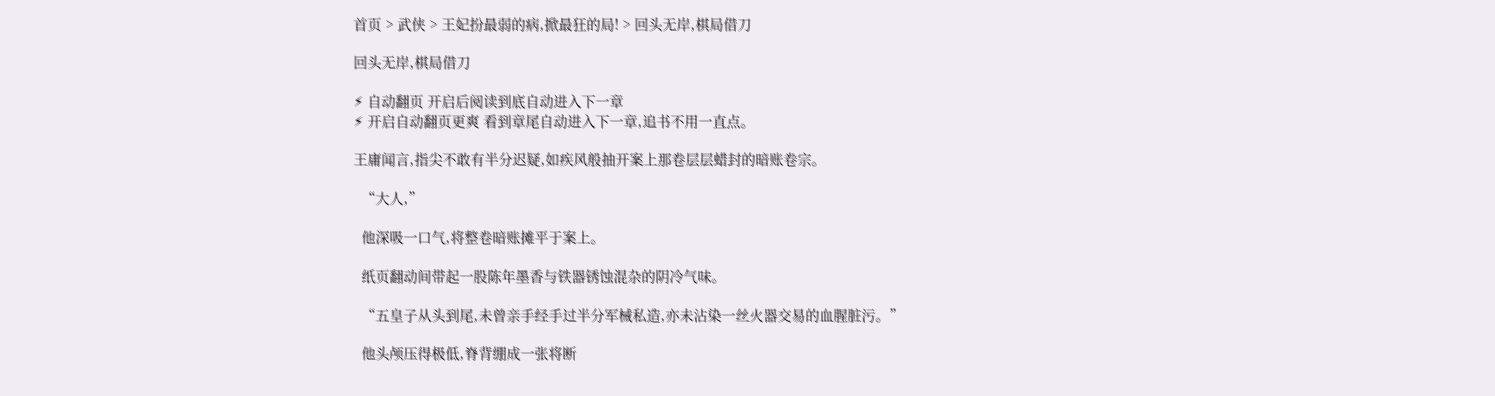首页 > 武侠 > 王妃扮最弱的病,掀最狂的局! > 回头无岸,棋局借刀

回头无岸,棋局借刀

⚡ 自动翻页 开启后阅读到底自动进入下一章
⚡ 开启自动翻页更爽 看到章尾自动进入下一章,追书不用一直点。

王庸闻言,指尖不敢有半分迟疑,如疾风般抽开案上那卷层层蜡封的暗账卷宗。

  “大人,”

  他深吸一口气,将整卷暗账摊平于案上。

  纸页翻动间带起一股陈年墨香与铁器锈蚀混杂的阴冷气味。

  “五皇子从头到尾,未曾亲手经手过半分军械私造,亦未沾染一丝火器交易的血腥脏污。”

  他头颅压得极低,脊背绷成一张将断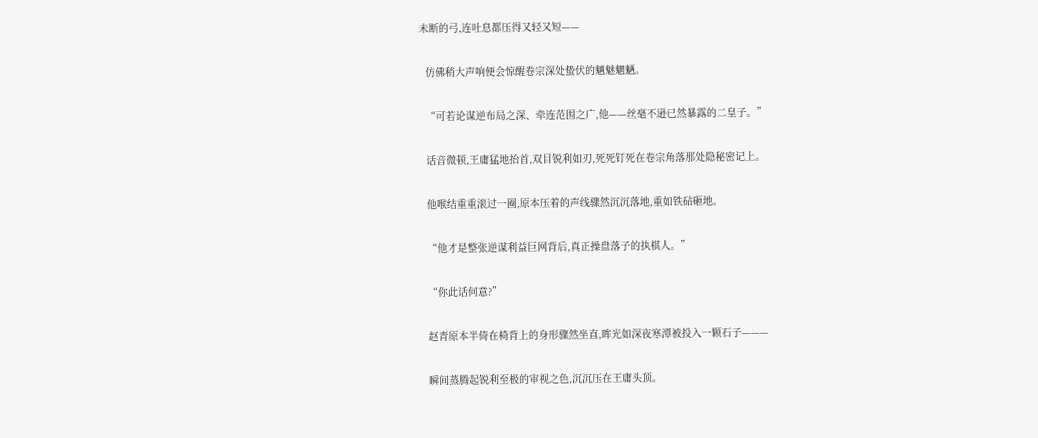未断的弓,连吐息都压得又轻又短——

  仿佛稍大声响便会惊醒卷宗深处蛰伏的魑魅魍魉。

  “可若论谋逆布局之深、牵连范围之广,他——丝毫不逊已然暴露的二皇子。”

  话音微顿,王庸猛地抬首,双目锐利如刃,死死钉死在卷宗角落那处隐秘密记上。

  他喉结重重滚过一圈,原本压着的声线骤然沉沉落地,重如铁砧砸地。

  “他才是整张逆谋利益巨网背后,真正操盘落子的执棋人。”

  “你此话何意?”

  赵青原本半倚在椅背上的身形骤然坐直,眸光如深夜寒潭被投入一颗石子———

  瞬间蒸腾起锐利至极的审视之色,沉沉压在王庸头顶。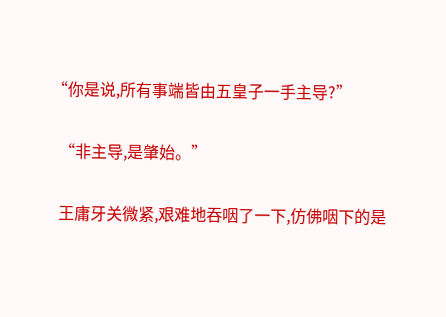“你是说,所有事端皆由五皇子一手主导?”

  “非主导,是肇始。”

  王庸牙关微紧,艰难地吞咽了一下,仿佛咽下的是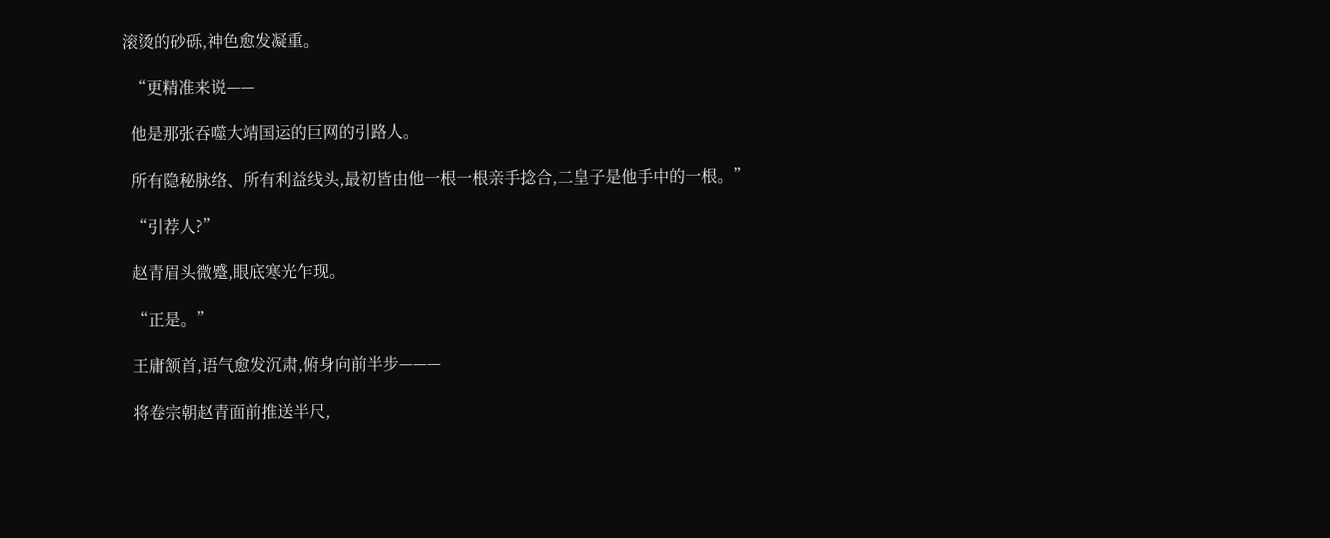滚烫的砂砾,神色愈发凝重。

  “更精准来说——

  他是那张吞噬大靖国运的巨网的引路人。

  所有隐秘脉络、所有利益线头,最初皆由他一根一根亲手捻合,二皇子是他手中的一根。”

  “引荐人?”

  赵青眉头微蹙,眼底寒光乍现。

  “正是。”

  王庸颔首,语气愈发沉肃,俯身向前半步———

  将卷宗朝赵青面前推送半尺,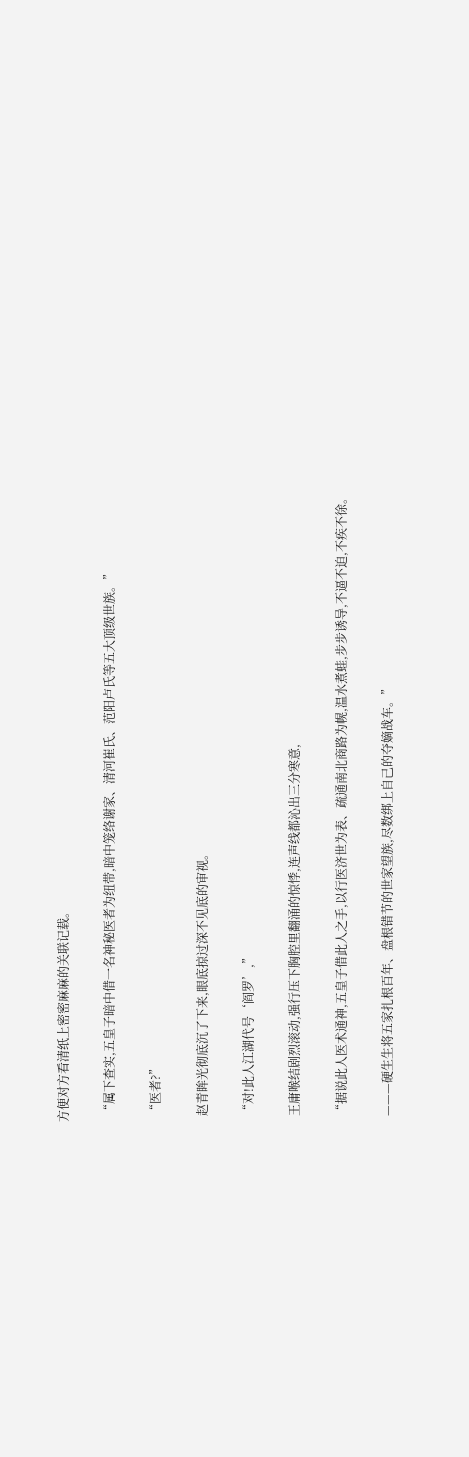方便对方看清纸上密密麻麻的关联记载。

  “属下查实,五皇子暗中借一名神秘医者为纽带,暗中笼络谢家、清河崔氏、范阳卢氏等五大顶级世族。”

  “医者?”

  赵青眸光彻底沉了下来,眼底掠过深不见底的审视。

  “对!此人江湖代号‘阎罗’,”

  王庸喉结剧烈滚动,强行压下胸腔里翻涌的惊悸,连声线都沁出三分寒意,

  “据说此人医术通神,五皇子借此人之手,以行医济世为表、疏通南北商路为幌,温水煮蛙,步步诱导,不逼不迫,不疾不徐。

  ———硬生生将五家扎根百年、盘根错节的世家望族,尽数绑上自己的夺嫡战车。”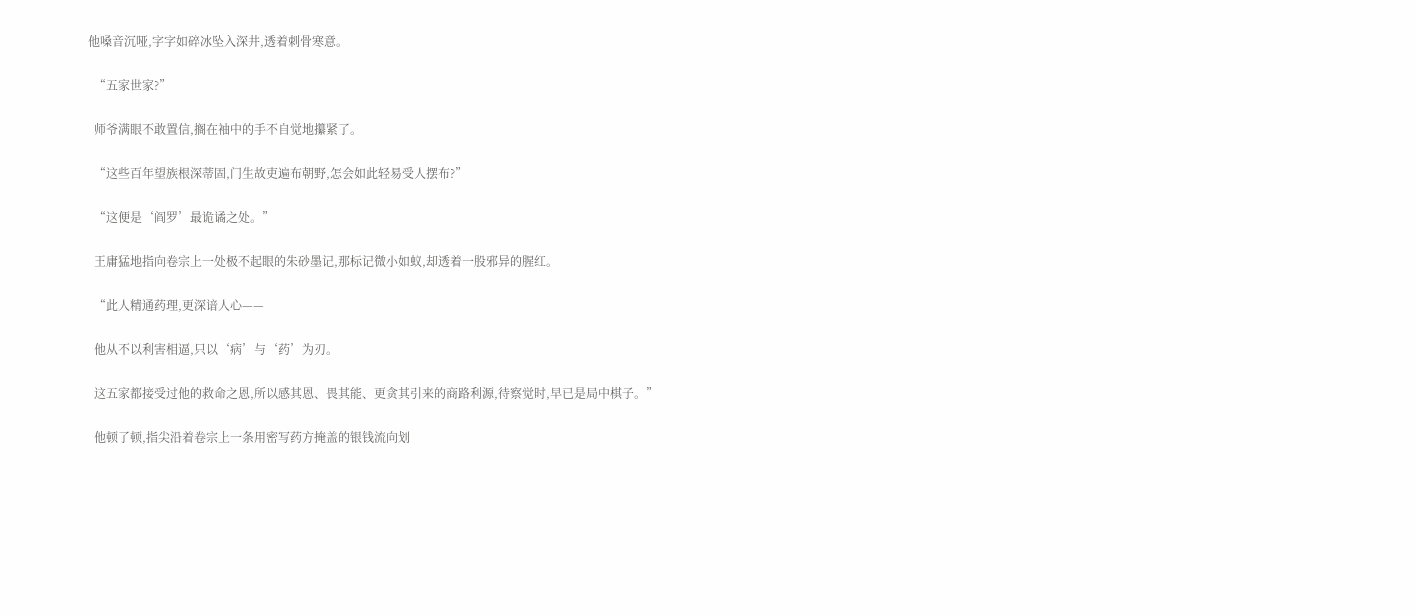他嗓音沉哑,字字如碎冰坠入深井,透着刺骨寒意。

  “五家世家?”

  师爷满眼不敢置信,搁在袖中的手不自觉地攥紧了。

  “这些百年望族根深蒂固,门生故吏遍布朝野,怎会如此轻易受人摆布?”

  “这便是‘阎罗’最诡谲之处。”

  王庸猛地指向卷宗上一处极不起眼的朱砂墨记,那标记微小如蚁,却透着一股邪异的腥红。

  “此人精通药理,更深谙人心——

  他从不以利害相逼,只以‘病’与‘药’为刃。

  这五家都接受过他的救命之恩,所以感其恩、畏其能、更贪其引来的商路利源,待察觉时,早已是局中棋子。”

  他顿了顿,指尖沿着卷宗上一条用密写药方掩盖的银钱流向划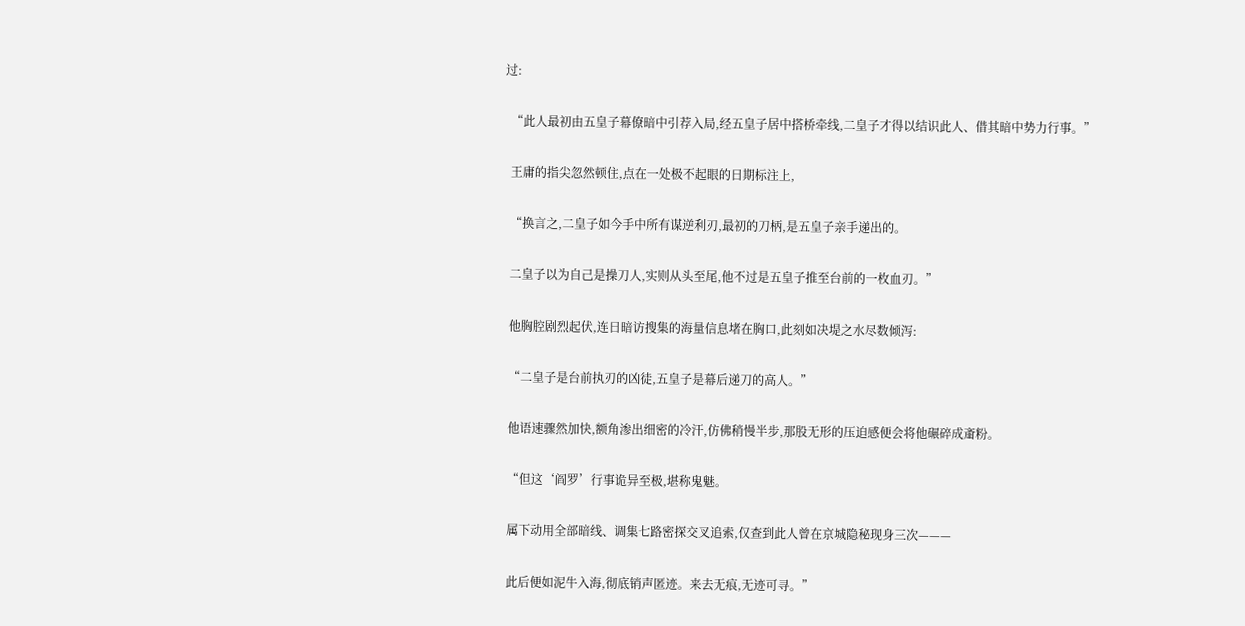过:

  “此人最初由五皇子幕僚暗中引荐入局,经五皇子居中搭桥牵线,二皇子才得以结识此人、借其暗中势力行事。”

  王庸的指尖忽然顿住,点在一处极不起眼的日期标注上,

  “换言之,二皇子如今手中所有谋逆利刃,最初的刀柄,是五皇子亲手递出的。

  二皇子以为自己是操刀人,实则从头至尾,他不过是五皇子推至台前的一枚血刃。”

  他胸腔剧烈起伏,连日暗访搜集的海量信息堵在胸口,此刻如决堤之水尽数倾泻:

  “二皇子是台前执刃的凶徒,五皇子是幕后递刀的高人。”

  他语速骤然加快,额角渗出细密的冷汗,仿佛稍慢半步,那股无形的压迫感便会将他碾碎成齑粉。

  “但这‘阎罗’行事诡异至极,堪称鬼魅。

  属下动用全部暗线、调集七路密探交叉追索,仅查到此人曾在京城隐秘现身三次———

  此后便如泥牛入海,彻底销声匿迹。来去无痕,无迹可寻。”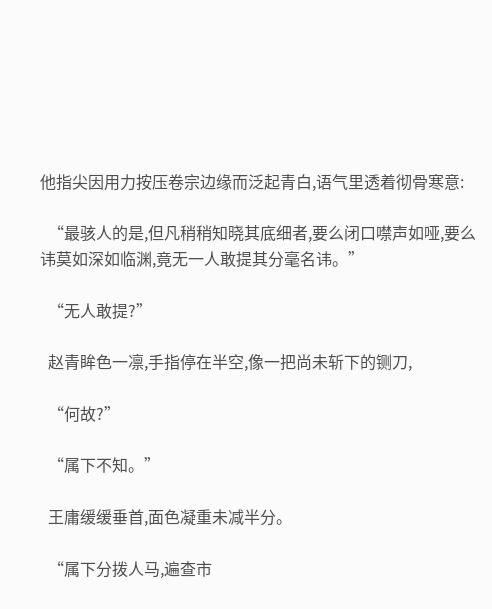他指尖因用力按压卷宗边缘而泛起青白,语气里透着彻骨寒意:

  “最骇人的是,但凡稍稍知晓其底细者,要么闭口噤声如哑,要么讳莫如深如临渊,竟无一人敢提其分毫名讳。”

  “无人敢提?”

  赵青眸色一凛,手指停在半空,像一把尚未斩下的铡刀,

  “何故?”

  “属下不知。”

  王庸缓缓垂首,面色凝重未减半分。

  “属下分拨人马,遍查市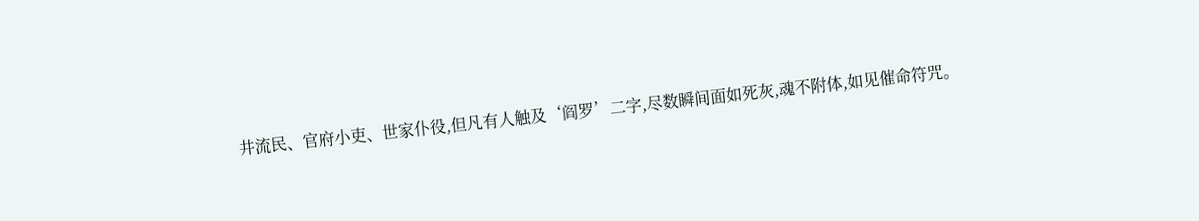井流民、官府小吏、世家仆役,但凡有人触及‘阎罗’二字,尽数瞬间面如死灰,魂不附体,如见催命符咒。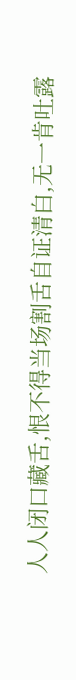人人闭口藏舌,恨不得当场割舌自证清白,无一肯吐露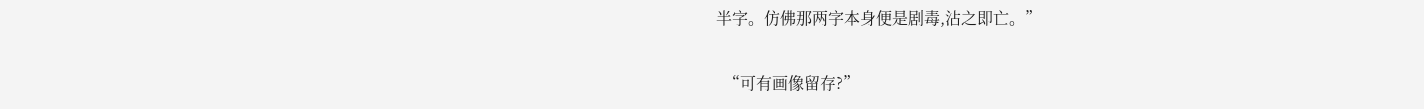半字。仿佛那两字本身便是剧毒,沾之即亡。”

  “可有画像留存?”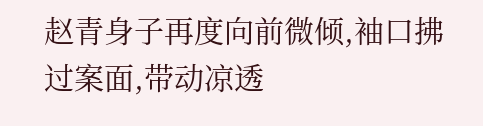赵青身子再度向前微倾,袖口拂过案面,带动凉透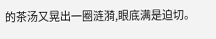的茶汤又晃出一圈涟漪,眼底满是迫切。